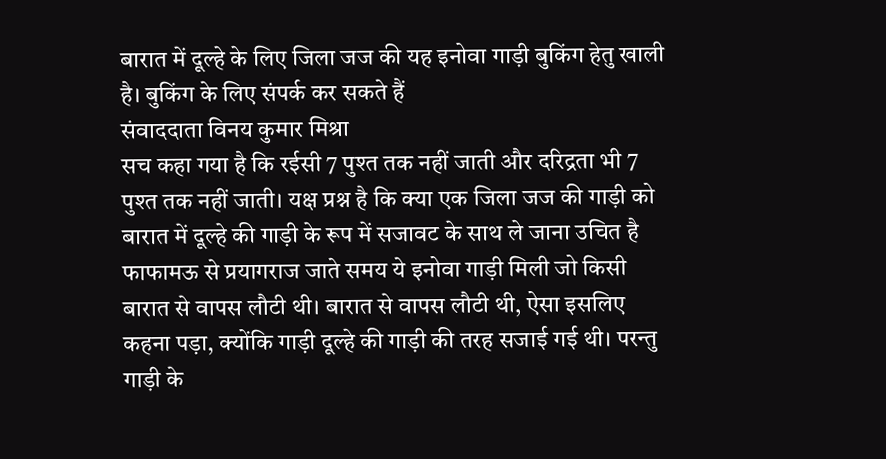बारात में दूल्हे के लिए जिला जज की यह इनोवा गाड़ी बुकिंग हेतु खाली है। बुकिंग के लिए संपर्क कर सकते हैं
संवाददाता विनय कुमार मिश्रा
सच कहा गया है कि रईसी 7 पुश्त तक नहीं जाती और दरिद्रता भी 7 पुश्त तक नहीं जाती। यक्ष प्रश्न है कि क्या एक जिला जज की गाड़ी को बारात में दूल्हे की गाड़ी के रूप में सजावट के साथ ले जाना उचित है
फाफामऊ से प्रयागराज जाते समय ये इनोवा गाड़ी मिली जो किसी बारात से वापस लौटी थी। बारात से वापस लौटी थी, ऐसा इसलिए कहना पड़ा, क्योंकि गाड़ी दूल्हे की गाड़ी की तरह सजाई गई थी। परन्तु गाड़ी के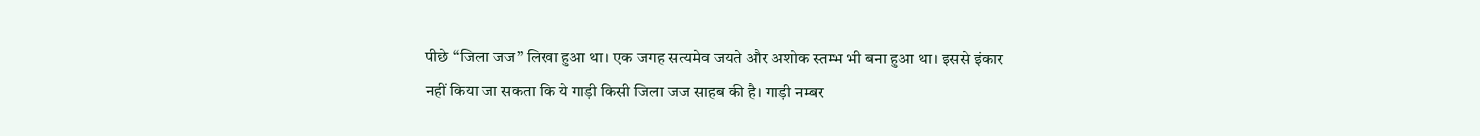पीछे “जिला जज” लिखा हुआ था। एक जगह सत्यमेव जयते और अशोक स्तम्भ भी बना हुआ था। इससे इंकार नहीं किया जा सकता कि ये गाड़ी किसी जिला जज साहब की है। गाड़ी नम्बर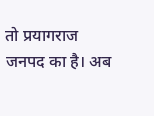तो प्रयागराज जनपद का है। अब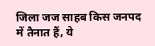जिला जज साहब किस जनपद में तैनात हैं, ये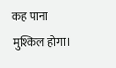कह पाना मुश्किल होगा।